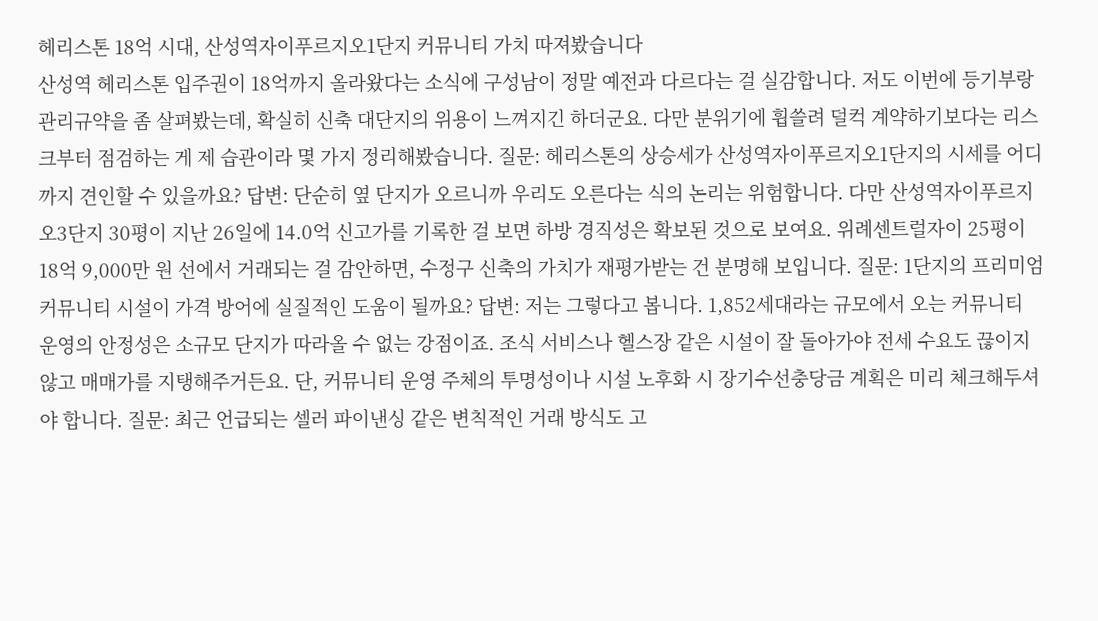헤리스톤 18억 시대, 산성역자이푸르지오1단지 커뮤니티 가치 따져봤습니다
산성역 헤리스톤 입주권이 18억까지 올라왔다는 소식에 구성남이 정말 예전과 다르다는 걸 실감합니다. 저도 이번에 등기부랑 관리규약을 좀 살펴봤는데, 확실히 신축 대단지의 위용이 느껴지긴 하더군요. 다만 분위기에 휩쓸려 덜컥 계약하기보다는 리스크부터 점검하는 게 제 습관이라 몇 가지 정리해봤습니다. 질문: 헤리스톤의 상승세가 산성역자이푸르지오1단지의 시세를 어디까지 견인할 수 있을까요? 답변: 단순히 옆 단지가 오르니까 우리도 오른다는 식의 논리는 위험합니다. 다만 산성역자이푸르지오3단지 30평이 지난 26일에 14.0억 신고가를 기록한 걸 보면 하방 경직성은 확보된 것으로 보여요. 위례센트럴자이 25평이 18억 9,000만 원 선에서 거래되는 걸 감안하면, 수정구 신축의 가치가 재평가받는 건 분명해 보입니다. 질문: 1단지의 프리미엄 커뮤니티 시설이 가격 방어에 실질적인 도움이 될까요? 답변: 저는 그렇다고 봅니다. 1,852세대라는 규모에서 오는 커뮤니티 운영의 안정성은 소규모 단지가 따라올 수 없는 강점이죠. 조식 서비스나 헬스장 같은 시설이 잘 돌아가야 전세 수요도 끊이지 않고 매매가를 지탱해주거든요. 단, 커뮤니티 운영 주체의 투명성이나 시설 노후화 시 장기수선충당금 계획은 미리 체크해두셔야 합니다. 질문: 최근 언급되는 셀러 파이낸싱 같은 변칙적인 거래 방식도 고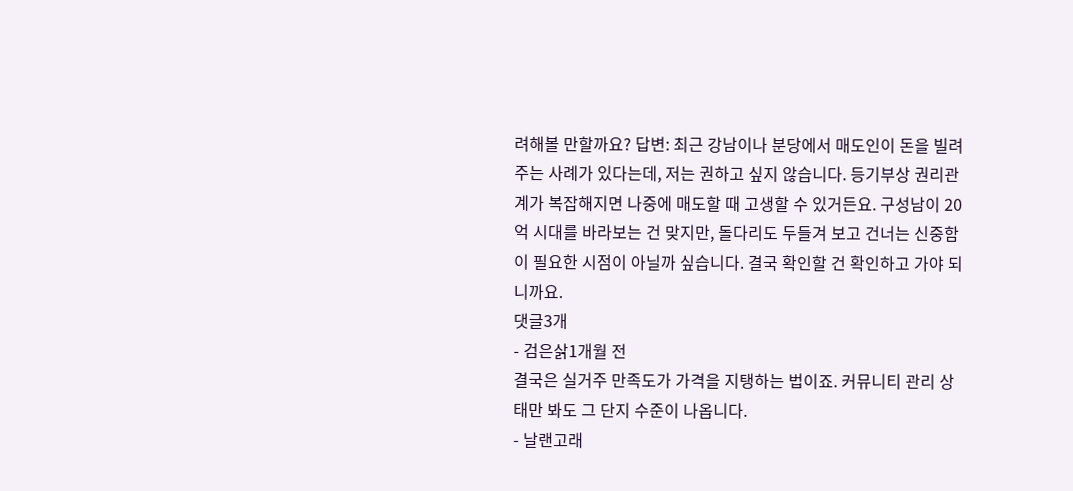려해볼 만할까요? 답변: 최근 강남이나 분당에서 매도인이 돈을 빌려주는 사례가 있다는데, 저는 권하고 싶지 않습니다. 등기부상 권리관계가 복잡해지면 나중에 매도할 때 고생할 수 있거든요. 구성남이 20억 시대를 바라보는 건 맞지만, 돌다리도 두들겨 보고 건너는 신중함이 필요한 시점이 아닐까 싶습니다. 결국 확인할 건 확인하고 가야 되니까요.
댓글3개
- 검은삵1개월 전
결국은 실거주 만족도가 가격을 지탱하는 법이죠. 커뮤니티 관리 상태만 봐도 그 단지 수준이 나옵니다.
- 날랜고래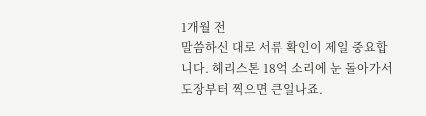1개월 전
말씀하신 대로 서류 확인이 제일 중요합니다. 헤리스톤 18억 소리에 눈 돌아가서 도장부터 찍으면 큰일나죠.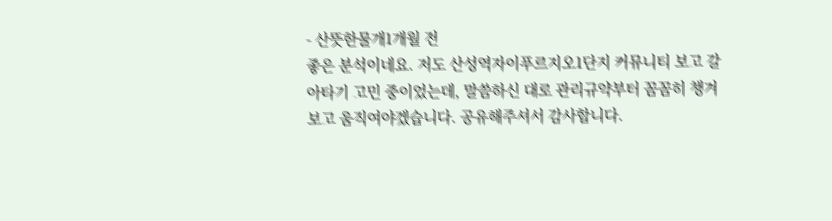- 산뜻한물개1개월 전
좋은 분석이네요. 저도 산성역자이푸르지오1단지 커뮤니티 보고 갈아타기 고민 중이었는데, 말씀하신 대로 관리규약부터 꼼꼼히 챙겨보고 움직여야겠습니다. 공유해주셔서 감사합니다.